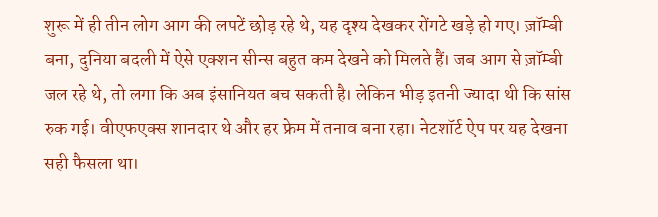शुरू में ही तीन लोग आग की लपटें छोड़ रहे थे, यह दृश्य देखकर रोंगटे खड़े हो गए। ज़ॉम्बी बना, दुनिया बदली में ऐसे एक्शन सीन्स बहुत कम देखने को मिलते हैं। जब आग से ज़ॉम्बी जल रहे थे, तो लगा कि अब इंसानियत बच सकती है। लेकिन भीड़ इतनी ज्यादा थी कि सांस रुक गई। वीएफएक्स शानदार थे और हर फ्रेम में तनाव बना रहा। नेटशॉर्ट ऐप पर यह देखना सही फैसला था।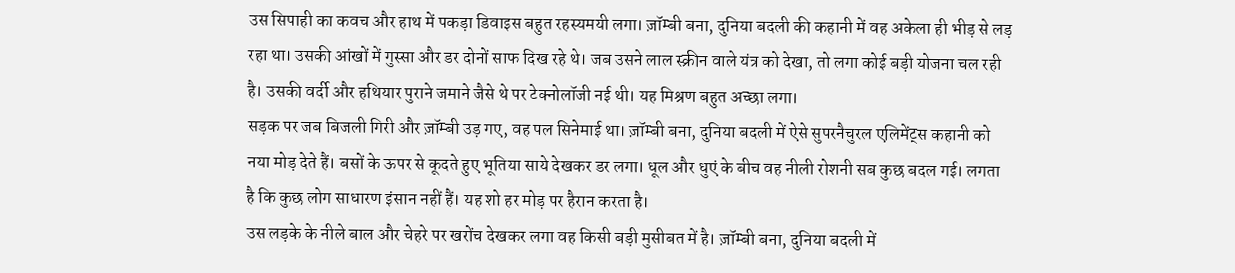उस सिपाही का कवच और हाथ में पकड़ा डिवाइस बहुत रहस्यमयी लगा। ज़ॉम्बी बना, दुनिया बदली की कहानी में वह अकेला ही भीड़ से लड़ रहा था। उसकी आंखों में गुस्सा और डर दोनों साफ दिख रहे थे। जब उसने लाल स्क्रीन वाले यंत्र को देखा, तो लगा कोई बड़ी योजना चल रही है। उसकी वर्दी और हथियार पुराने जमाने जैसे थे पर टेक्नोलॉजी नई थी। यह मिश्रण बहुत अच्छा लगा।
सड़क पर जब बिजली गिरी और ज़ॉम्बी उड़ गए, वह पल सिनेमाई था। ज़ॉम्बी बना, दुनिया बदली में ऐसे सुपरनैचुरल एलिमेंट्स कहानी को नया मोड़ देते हैं। बसों के ऊपर से कूदते हुए भूतिया साये देखकर डर लगा। धूल और धुएं के बीच वह नीली रोशनी सब कुछ बदल गई। लगता है कि कुछ लोग साधारण इंसान नहीं हैं। यह शो हर मोड़ पर हैरान करता है।
उस लड़के के नीले बाल और चेहरे पर खरोंच देखकर लगा वह किसी बड़ी मुसीबत में है। ज़ॉम्बी बना, दुनिया बदली में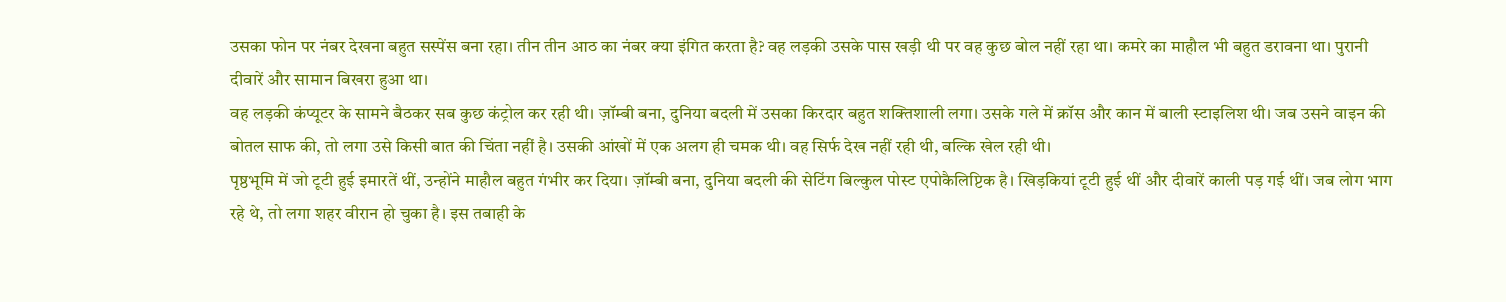उसका फोन पर नंबर देखना बहुत सस्पेंस बना रहा। तीन तीन आठ का नंबर क्या इंगित करता है? वह लड़की उसके पास खड़ी थी पर वह कुछ बोल नहीं रहा था। कमरे का माहौल भी बहुत डरावना था। पुरानी दीवारें और सामान बिखरा हुआ था।
वह लड़की कंप्यूटर के सामने बैठकर सब कुछ कंट्रोल कर रही थी। ज़ॉम्बी बना, दुनिया बदली में उसका किरदार बहुत शक्तिशाली लगा। उसके गले में क्रॉस और कान में बाली स्टाइलिश थी। जब उसने वाइन की बोतल साफ की, तो लगा उसे किसी बात की चिंता नहीं है। उसकी आंखों में एक अलग ही चमक थी। वह सिर्फ देख नहीं रही थी, बल्कि खेल रही थी।
पृष्ठभूमि में जो टूटी हुई इमारतें थीं, उन्होंने माहौल बहुत गंभीर कर दिया। ज़ॉम्बी बना, दुनिया बदली की सेटिंग बिल्कुल पोस्ट एपोकैलिप्टिक है। खिड़कियां टूटी हुई थीं और दीवारें काली पड़ गई थीं। जब लोग भाग रहे थे, तो लगा शहर वीरान हो चुका है। इस तबाही के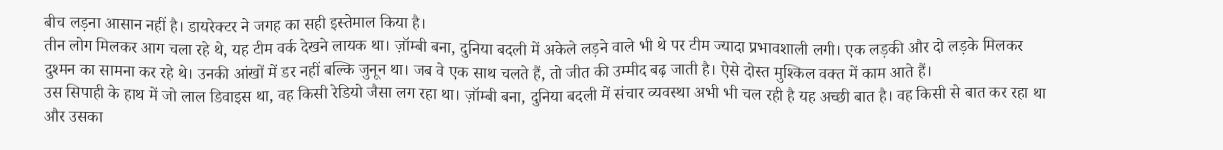बीच लड़ना आसान नहीं है। डायरेक्टर ने जगह का सही इस्तेमाल किया है।
तीन लोग मिलकर आग चला रहे थे, यह टीम वर्क देखने लायक था। ज़ॉम्बी बना, दुनिया बदली में अकेले लड़ने वाले भी थे पर टीम ज्यादा प्रभावशाली लगी। एक लड़की और दो लड़के मिलकर दुश्मन का सामना कर रहे थे। उनकी आंखों में डर नहीं बल्कि जुनून था। जब वे एक साथ चलते हैं, तो जीत की उम्मीद बढ़ जाती है। ऐसे दोस्त मुश्किल वक्त में काम आते हैं।
उस सिपाही के हाथ में जो लाल डिवाइस था, वह किसी रेडियो जैसा लग रहा था। ज़ॉम्बी बना, दुनिया बदली में संचार व्यवस्था अभी भी चल रही है यह अच्छी बात है। वह किसी से बात कर रहा था और उसका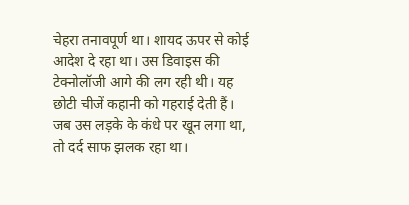चेहरा तनावपूर्ण था। शायद ऊपर से कोई आदेश दे रहा था। उस डिवाइस की टेक्नोलॉजी आगे की लग रही थी। यह छोटी चीजें कहानी को गहराई देती हैं।
जब उस लड़के के कंधे पर खून लगा था, तो दर्द साफ झलक रहा था।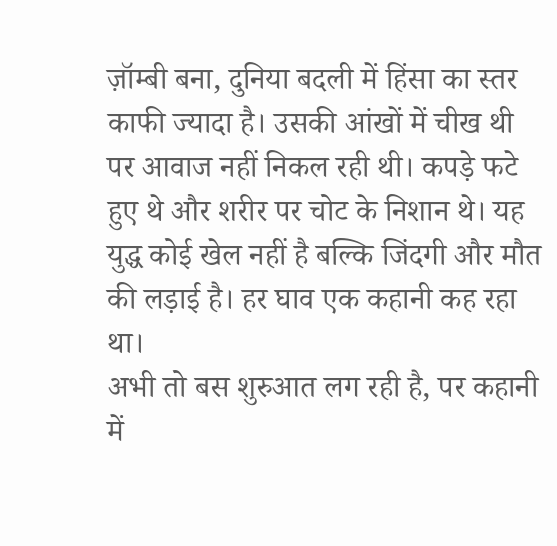ज़ॉम्बी बना, दुनिया बदली में हिंसा का स्तर काफी ज्यादा है। उसकी आंखों में चीख थी पर आवाज नहीं निकल रही थी। कपड़े फटे हुए थे और शरीर पर चोट के निशान थे। यह युद्ध कोई खेल नहीं है बल्कि जिंदगी और मौत की लड़ाई है। हर घाव एक कहानी कह रहा था।
अभी तो बस शुरुआत लग रही है, पर कहानी में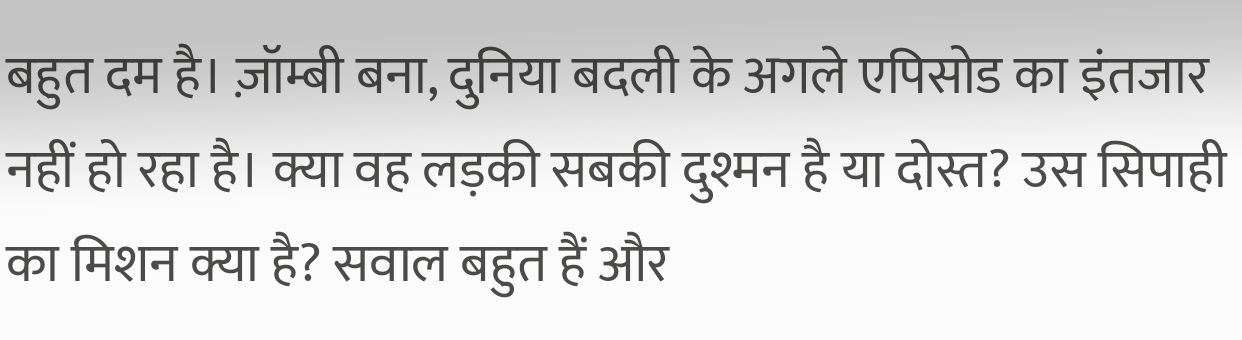बहुत दम है। ज़ॉम्बी बना, दुनिया बदली के अगले एपिसोड का इंतजार नहीं हो रहा है। क्या वह लड़की सबकी दुश्मन है या दोस्त? उस सिपाही का मिशन क्या है? सवाल बहुत हैं और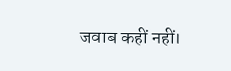जवाब कहीं नहीं।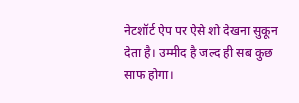नेटशॉर्ट ऐप पर ऐसे शो देखना सुकून देता है। उम्मीद है जल्द ही सब कुछ साफ होगा।